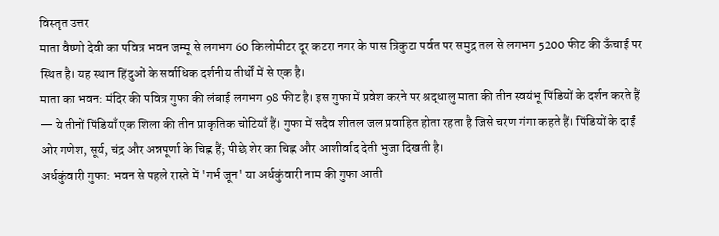विस्तृत उत्तर
माता वैष्णो देवी का पवित्र भवन जम्मू से लगभग 60 किलोमीटर दूर कटरा नगर के पास त्रिकुटा पर्वत पर समुद्र तल से लगभग 5200 फीट की ऊँचाई पर स्थित है। यह स्थान हिंदुओं के सर्वाधिक दर्शनीय तीर्थों में से एक है।
माता का भवन: मंदिर की पवित्र गुफा की लंबाई लगभग 98 फीट है। इस गुफा में प्रवेश करने पर श्रद्धालु माता की तीन स्वयंभू पिंडियों के दर्शन करते हैं — ये तीनों पिंडियाँ एक शिला की तीन प्राकृतिक चोटियाँ हैं। गुफा में सदैव शीतल जल प्रवाहित होता रहता है जिसे चरण गंगा कहते हैं। पिंडियों के दाईं ओर गणेश, सूर्य, चंद्र और अन्नपूर्णा के चिह्न हैं; पीछे शेर का चिह्न और आशीर्वाद देती भुजा दिखती है।
अर्धकुंवारी गुफा: भवन से पहले रास्ते में 'गर्भ जून' या अर्धकुंवारी नाम की गुफा आती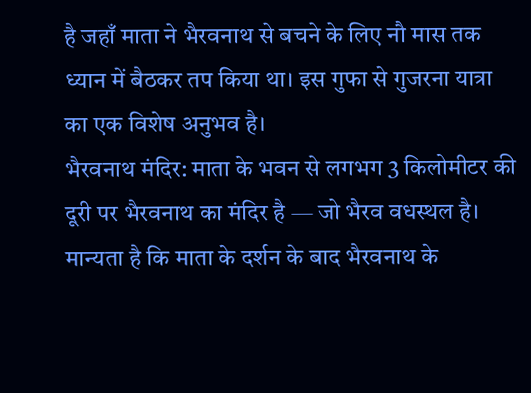है जहाँ माता ने भैरवनाथ से बचने के लिए नौ मास तक ध्यान में बैठकर तप किया था। इस गुफा से गुजरना यात्रा का एक विशेष अनुभव है।
भैरवनाथ मंदिर: माता के भवन से लगभग 3 किलोमीटर की दूरी पर भैरवनाथ का मंदिर है — जो भैरव वधस्थल है। मान्यता है कि माता के दर्शन के बाद भैरवनाथ के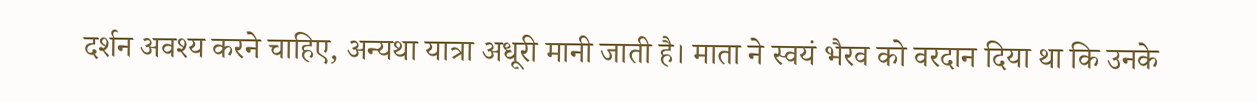दर्शन अवश्य करने चाहिए, अन्यथा यात्रा अधूरी मानी जाती है। माता ने स्वयं भैरव को वरदान दिया था कि उनके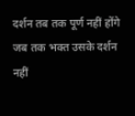दर्शन तब तक पूर्ण नहीं होंगे जब तक भक्त उसके दर्शन नहीं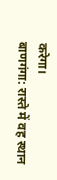करेगा।
बाणगंगा: रास्ते में वह स्थान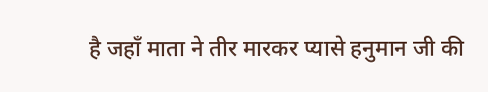है जहाँ माता ने तीर मारकर प्यासे हनुमान जी की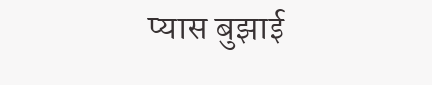प्यास बुझाई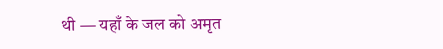थी — यहाँ के जल को अमृत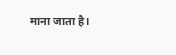माना जाता है।